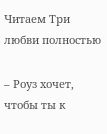Читаем Три любви полностью

– Роуз хочет, чтобы ты к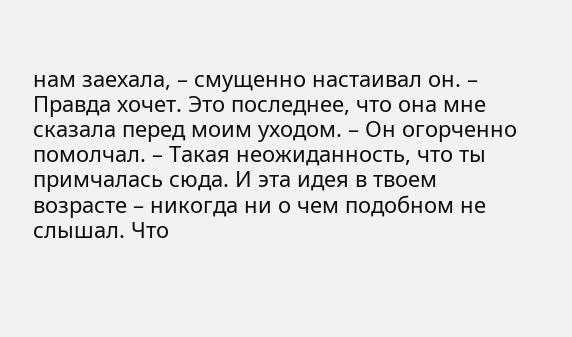нам заехала, – смущенно настаивал он. – Правда хочет. Это последнее, что она мне сказала перед моим уходом. – Он огорченно помолчал. – Такая неожиданность, что ты примчалась сюда. И эта идея в твоем возрасте – никогда ни о чем подобном не слышал. Что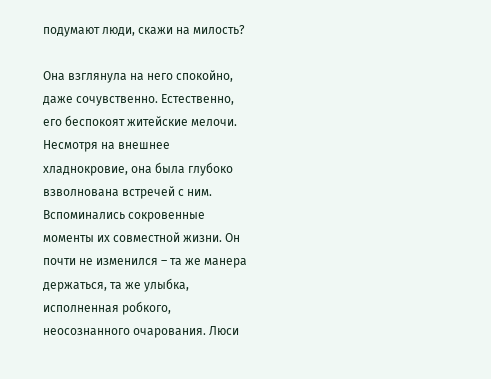подумают люди, скажи на милость?

Она взглянула на него спокойно, даже сочувственно. Естественно, его беспокоят житейские мелочи. Несмотря на внешнее хладнокровие, она была глубоко взволнована встречей с ним. Вспоминались сокровенные моменты их совместной жизни. Он почти не изменился – та же манера держаться, та же улыбка, исполненная робкого, неосознанного очарования. Люси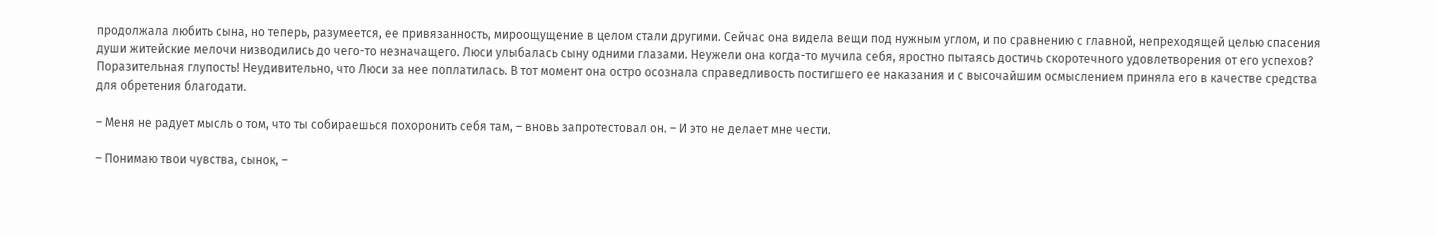продолжала любить сына, но теперь, разумеется, ее привязанность, мироощущение в целом стали другими. Сейчас она видела вещи под нужным углом, и по сравнению с главной, непреходящей целью спасения души житейские мелочи низводились до чего-то незначащего. Люси улыбалась сыну одними глазами. Неужели она когда-то мучила себя, яростно пытаясь достичь скоротечного удовлетворения от его успехов? Поразительная глупость! Неудивительно, что Люси за нее поплатилась. В тот момент она остро осознала справедливость постигшего ее наказания и с высочайшим осмыслением приняла его в качестве средства для обретения благодати.

– Меня не радует мысль о том, что ты собираешься похоронить себя там, – вновь запротестовал он. – И это не делает мне чести.

– Понимаю твои чувства, сынок, –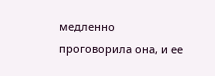медленно проговорила она, и ее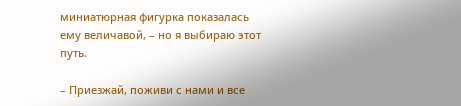миниатюрная фигурка показалась ему величавой, – но я выбираю этот путь.

– Приезжай, поживи с нами и все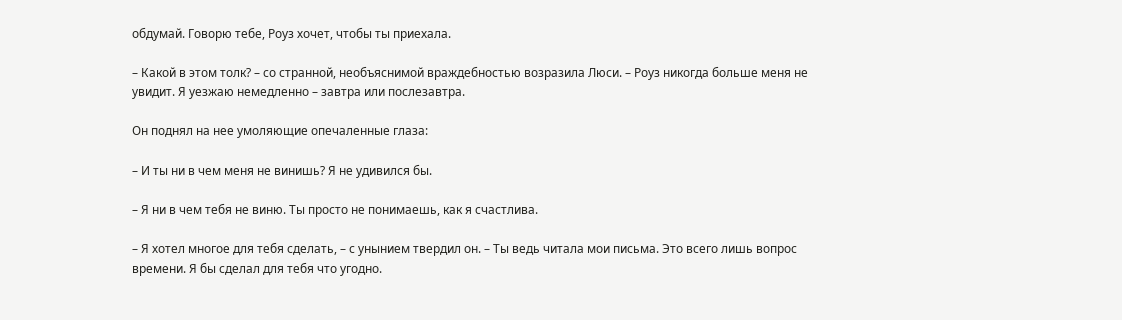обдумай. Говорю тебе, Роуз хочет, чтобы ты приехала.

– Какой в этом толк? – со странной, необъяснимой враждебностью возразила Люси. – Роуз никогда больше меня не увидит. Я уезжаю немедленно – завтра или послезавтра.

Он поднял на нее умоляющие опечаленные глаза:

– И ты ни в чем меня не винишь? Я не удивился бы.

– Я ни в чем тебя не виню. Ты просто не понимаешь, как я счастлива.

– Я хотел многое для тебя сделать, – с унынием твердил он. – Ты ведь читала мои письма. Это всего лишь вопрос времени. Я бы сделал для тебя что угодно.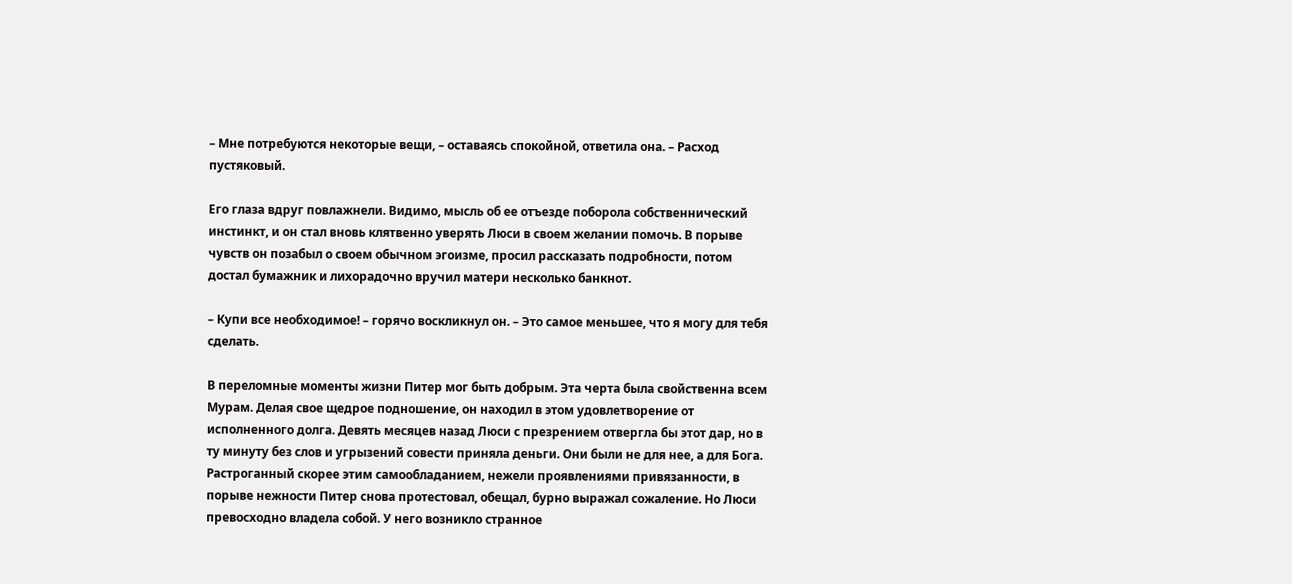– Мне потребуются некоторые вещи, – оставаясь спокойной, ответила она. – Расход пустяковый.

Его глаза вдруг повлажнели. Видимо, мысль об ее отъезде поборола собственнический инстинкт, и он стал вновь клятвенно уверять Люси в своем желании помочь. В порыве чувств он позабыл о своем обычном эгоизме, просил рассказать подробности, потом достал бумажник и лихорадочно вручил матери несколько банкнот.

– Купи все необходимое! – горячо воскликнул он. – Это самое меньшее, что я могу для тебя сделать.

В переломные моменты жизни Питер мог быть добрым. Эта черта была свойственна всем Мурам. Делая свое щедрое подношение, он находил в этом удовлетворение от исполненного долга. Девять месяцев назад Люси с презрением отвергла бы этот дар, но в ту минуту без слов и угрызений совести приняла деньги. Они были не для нее, а для Бога. Растроганный скорее этим самообладанием, нежели проявлениями привязанности, в порыве нежности Питер снова протестовал, обещал, бурно выражал сожаление. Но Люси превосходно владела собой. У него возникло странное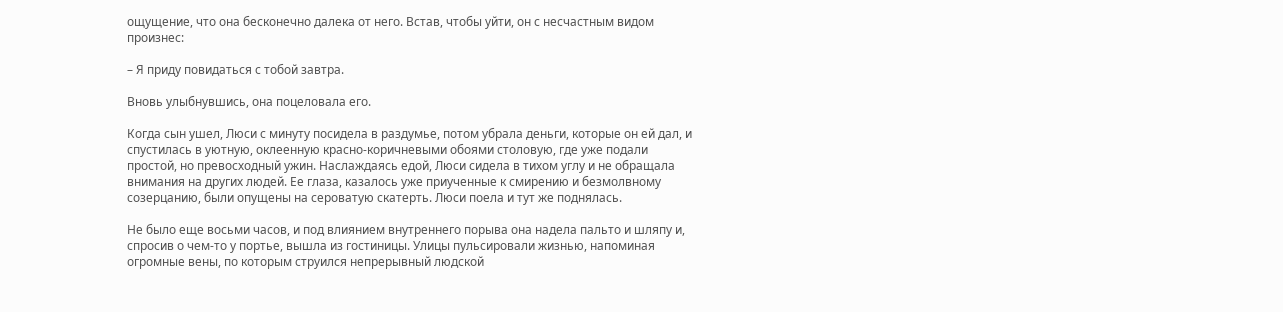ощущение, что она бесконечно далека от него. Встав, чтобы уйти, он с несчастным видом произнес:

– Я приду повидаться с тобой завтра.

Вновь улыбнувшись, она поцеловала его.

Когда сын ушел, Люси с минуту посидела в раздумье, потом убрала деньги, которые он ей дал, и спустилась в уютную, оклеенную красно-коричневыми обоями столовую, где уже подали простой, но превосходный ужин. Наслаждаясь едой, Люси сидела в тихом углу и не обращала внимания на других людей. Ее глаза, казалось уже приученные к смирению и безмолвному созерцанию, были опущены на сероватую скатерть. Люси поела и тут же поднялась.

Не было еще восьми часов, и под влиянием внутреннего порыва она надела пальто и шляпу и, спросив о чем-то у портье, вышла из гостиницы. Улицы пульсировали жизнью, напоминая огромные вены, по которым струился непрерывный людской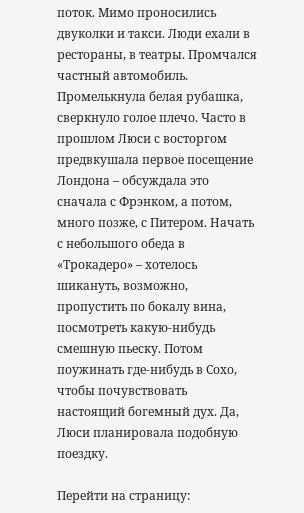поток. Мимо проносились двуколки и такси. Люди ехали в рестораны, в театры. Промчался частный автомобиль. Промелькнула белая рубашка, сверкнуло голое плечо. Часто в прошлом Люси с восторгом предвкушала первое посещение Лондона – обсуждала это сначала с Фрэнком, а потом, много позже, с Питером. Начать с небольшого обеда в «Трокадеро» – хотелось шикануть, возможно, пропустить по бокалу вина, посмотреть какую-нибудь смешную пьеску. Потом поужинать где-нибудь в Сохо, чтобы почувствовать настоящий богемный дух. Да, Люси планировала подобную поездку.

Перейти на страницу: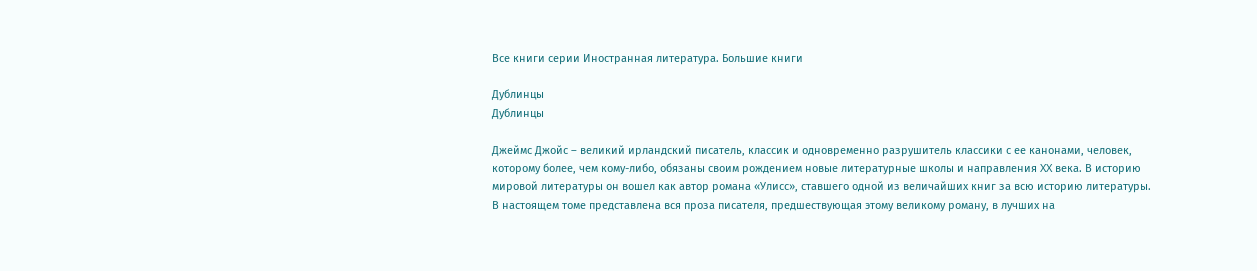Все книги серии Иностранная литература. Большие книги

Дублинцы
Дублинцы

Джеймс Джойс – великий ирландский писатель, классик и одновременно разрушитель классики с ее канонами, человек, которому более, чем кому-либо, обязаны своим рождением новые литературные школы и направления XX века. В историю мировой литературы он вошел как автор романа «Улисс», ставшего одной из величайших книг за всю историю литературы. В настоящем томе представлена вся проза писателя, предшествующая этому великому роману, в лучших на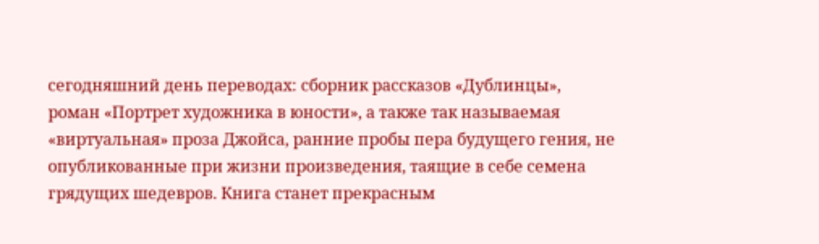сегодняшний день переводах: сборник рассказов «Дублинцы», роман «Портрет художника в юности», а также так называемая «виртуальная» проза Джойса, ранние пробы пера будущего гения, не опубликованные при жизни произведения, таящие в себе семена грядущих шедевров. Книга станет прекрасным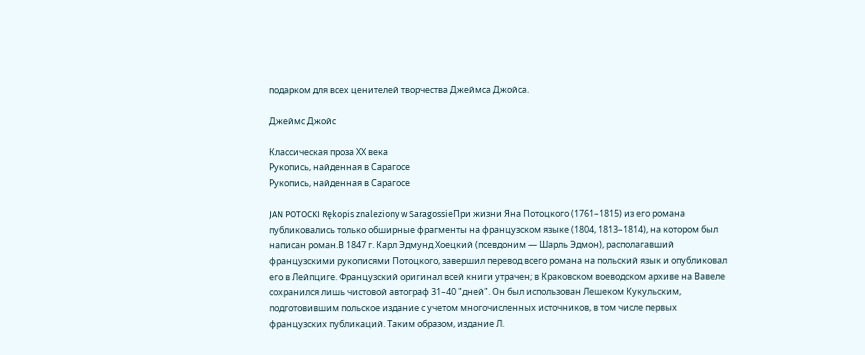подарком для всех ценителей творчества Джеймса Джойса.

Джеймс Джойс

Классическая проза ХX века
Рукопись, найденная в Сарагосе
Рукопись, найденная в Сарагосе

JAN POTOCKI Rękopis znaleziony w SaragossieПри жизни Яна Потоцкого (1761–1815) из его романа публиковались только обширные фрагменты на французском языке (1804, 1813–1814), на котором был написан роман.В 1847 г. Карл Эдмунд Хоецкий (псевдоним — Шарль Эдмон), располагавший французскими рукописями Потоцкого, завершил перевод всего романа на польский язык и опубликовал его в Лейпциге. Французский оригинал всей книги утрачен; в Краковском воеводском архиве на Вавеле сохранился лишь чистовой автограф 31–40 "дней". Он был использован Лешеком Кукульским, подготовившим польское издание с учетом многочисленных источников, в том числе первых французских публикаций. Таким образом, издание Л.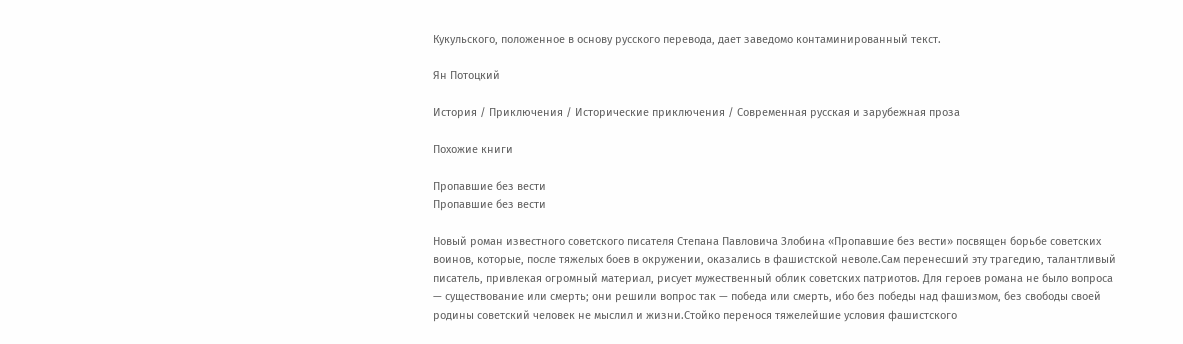Кукульского, положенное в основу русского перевода, дает заведомо контаминированный текст.

Ян Потоцкий

История / Приключения / Исторические приключения / Современная русская и зарубежная проза

Похожие книги

Пропавшие без вести
Пропавшие без вести

Новый роман известного советского писателя Степана Павловича Злобина «Пропавшие без вести» посвящен борьбе советских воинов, которые, после тяжелых боев в окружении, оказались в фашистской неволе.Сам перенесший эту трагедию, талантливый писатель, привлекая огромный материал, рисует мужественный облик советских патриотов. Для героев романа не было вопроса — существование или смерть; они решили вопрос так — победа или смерть, ибо без победы над фашизмом, без свободы своей родины советский человек не мыслил и жизни.Стойко перенося тяжелейшие условия фашистского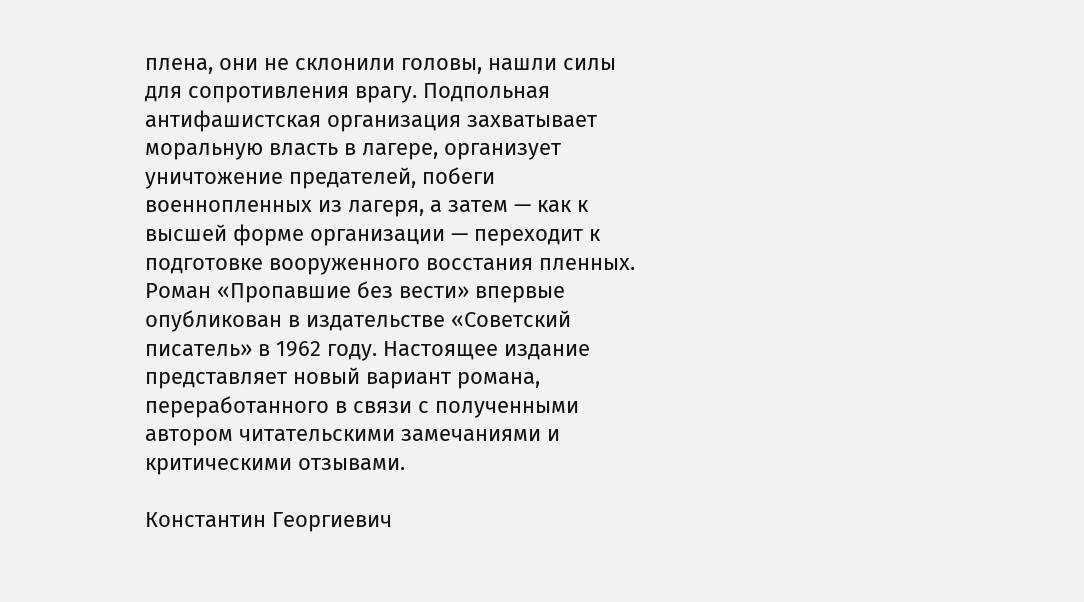плена, они не склонили головы, нашли силы для сопротивления врагу. Подпольная антифашистская организация захватывает моральную власть в лагере, организует уничтожение предателей, побеги военнопленных из лагеря, а затем — как к высшей форме организации — переходит к подготовке вооруженного восстания пленных. Роман «Пропавшие без вести» впервые опубликован в издательстве «Советский писатель» в 1962 году. Настоящее издание представляет новый вариант романа, переработанного в связи с полученными автором читательскими замечаниями и критическими отзывами.

Константин Георгиевич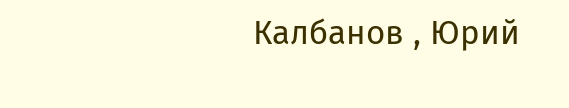Калбанов , Юрий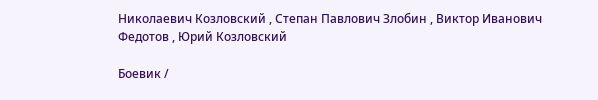Николаевич Козловский , Степан Павлович Злобин , Виктор Иванович Федотов , Юрий Козловский

Боевик /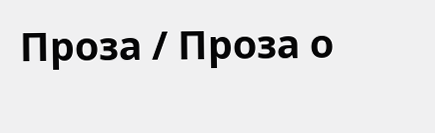Проза / Проза о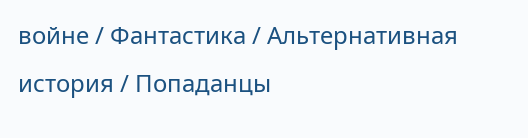войне / Фантастика / Альтернативная история / Попаданцы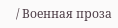/ Военная проза